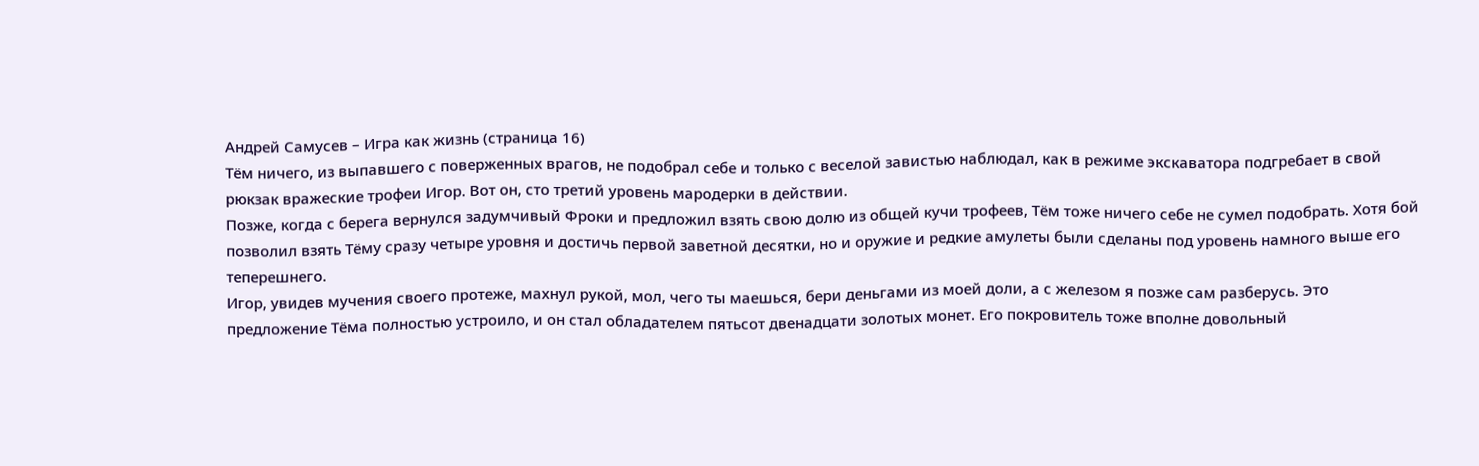Андрей Самусев – Игра как жизнь (страница 16)
Тём ничего, из выпавшего с поверженных врагов, не подобрал себе и только с веселой завистью наблюдал, как в режиме экскаватора подгребает в свой рюкзак вражеские трофеи Игор. Вот он, сто третий уровень мародерки в действии.
Позже, когда с берега вернулся задумчивый Фроки и предложил взять свою долю из общей кучи трофеев, Тём тоже ничего себе не сумел подобрать. Хотя бой позволил взять Тёму сразу четыре уровня и достичь первой заветной десятки, но и оружие и редкие амулеты были сделаны под уровень намного выше его теперешнего.
Игор, увидев мучения своего протеже, махнул рукой, мол, чего ты маешься, бери деньгами из моей доли, а с железом я позже сам разберусь. Это предложение Тёма полностью устроило, и он стал обладателем пятьсот двенадцати золотых монет. Его покровитель тоже вполне довольный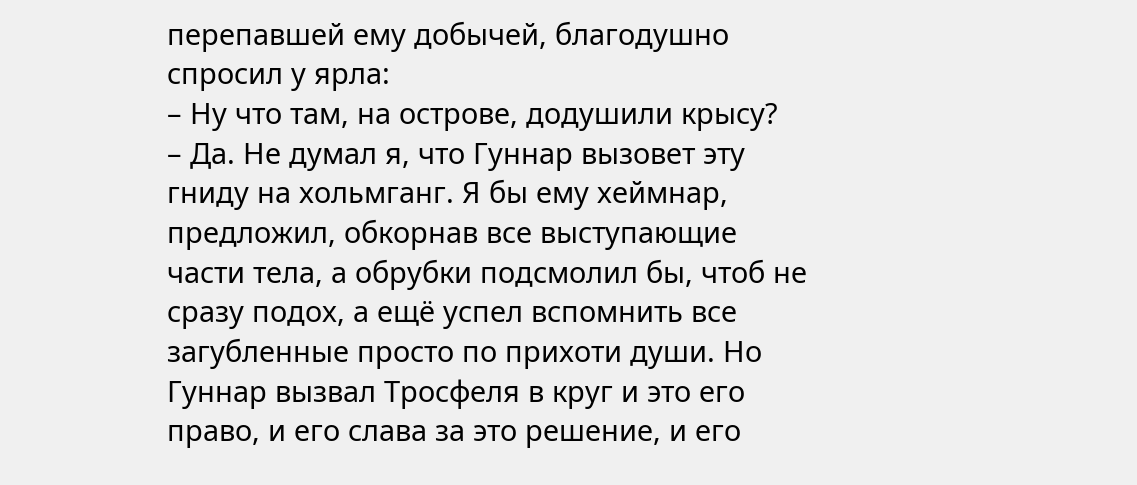перепавшей ему добычей, благодушно спросил у ярла:
– Ну что там, на острове, додушили крысу?
– Да. Не думал я, что Гуннар вызовет эту гниду на хольмганг. Я бы ему хеймнар, предложил, обкорнав все выступающие части тела, а обрубки подсмолил бы, чтоб не сразу подох, а ещё успел вспомнить все загубленные просто по прихоти души. Но Гуннар вызвал Тросфеля в круг и это его право, и его слава за это решение, и его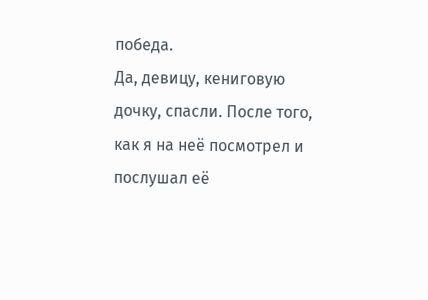победа.
Да, девицу, кениговую дочку, спасли. После того, как я на неё посмотрел и послушал её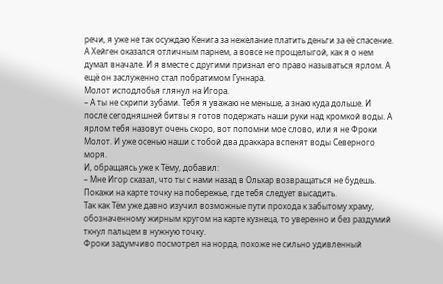речи, я уже не так осуждаю Кенига за нежелание платить деньги за её спасение.
А Хейген оказался отличным парнем, а вовсе не прощелыгой, как я о нем думал вначале. И я вместе с другими признал его право называться ярлом. А ещё он заслуженно стал побратимом Гуннара.
Молот исподлобья глянул на Игора.
– А ты не скрипи зубами. Тебя я уважаю не меньше, а знаю куда дольше. И после сегодняшней битвы я готов подержать наши руки над кромкой воды. А ярлом тебя назовут очень скоро, вот попомни мое слово, или я не Фроки Молот. И уже осенью наши с тобой два драккара вспенят воды Северного моря.
И, обращаясь уже к Тёму, добавил:
– Мне Игор сказал, что ты с нами назад в Ольхар возвращаться не будешь. Покажи на карте точку на побережье, где тебя следует высадить.
Так как Тём уже давно изучил возможные пути прохода к забытому храму, обозначенному жирным кругом на карте кузнеца, то уверенно и без раздумий ткнул пальцем в нужную точку.
Фроки задумчиво посмотрел на норда, похоже не сильно удивленный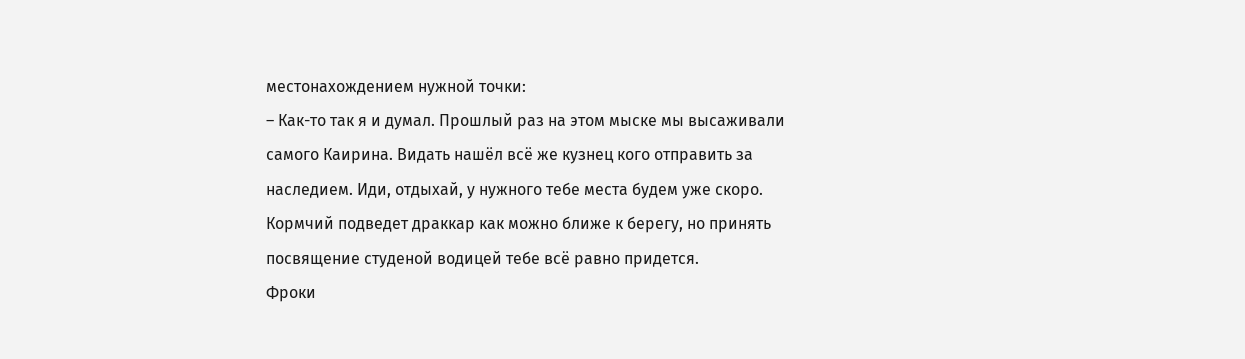местонахождением нужной точки:
– Как-то так я и думал. Прошлый раз на этом мыске мы высаживали самого Каирина. Видать нашёл всё же кузнец кого отправить за наследием. Иди, отдыхай, у нужного тебе места будем уже скоро. Кормчий подведет драккар как можно ближе к берегу, но принять посвящение студеной водицей тебе всё равно придется.
Фроки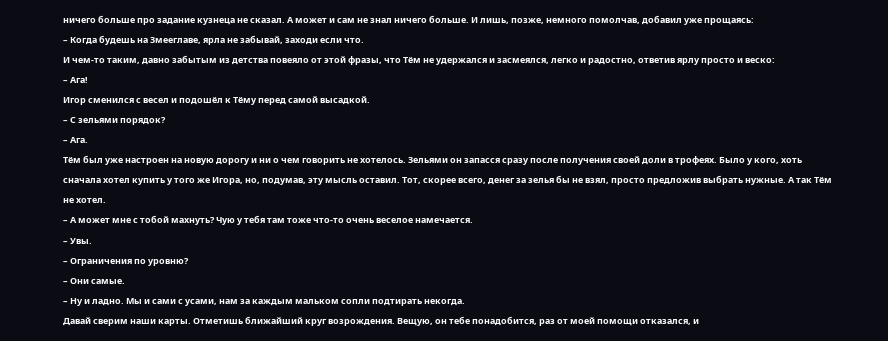ничего больше про задание кузнеца не сказал. А может и сам не знал ничего больше. И лишь, позже, немного помолчав, добавил уже прощаясь:
– Когда будешь на Змееглаве, ярла не забывай, заходи если что.
И чем-то таким, давно забытым из детства повеяло от этой фразы, что Тём не удержался и засмеялся, легко и радостно, ответив ярлу просто и веско:
– Ага!
Игор сменился с весел и подошёл к Тёму перед самой высадкой.
– С зельями порядок?
– Ага.
Тём был уже настроен на новую дорогу и ни о чем говорить не хотелось. Зельями он запасся сразу после получения своей доли в трофеях. Было у кого, хоть сначала хотел купить у того же Игора, но, подумав, эту мысль оставил. Тот, скорее всего, денег за зелья бы не взял, просто предложив выбрать нужные. А так Тём не хотел.
– А может мне с тобой махнуть? Чую у тебя там тоже что-то очень веселое намечается.
– Увы.
– Ограничения по уровню?
– Они самые.
– Ну и ладно. Мы и сами с усами, нам за каждым мальком сопли подтирать некогда.
Давай сверим наши карты. Отметишь ближайший круг возрождения. Вещую, он тебе понадобится, раз от моей помощи отказался, и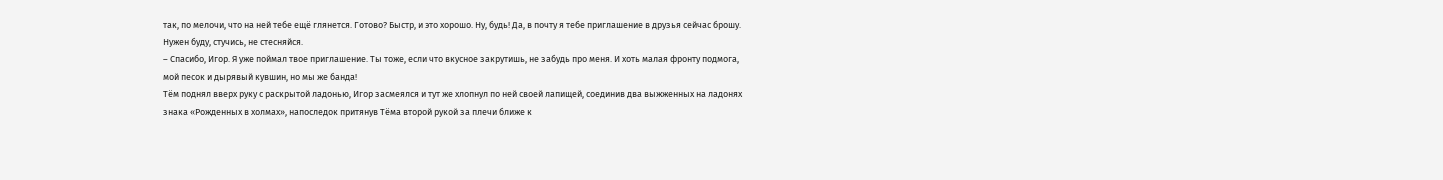так, по мелочи, что на ней тебе ещё глянется. Готово? Быстр, и это хорошо. Ну, будь! Да, в почту я тебе приглашение в друзья сейчас брошу. Нужен буду, стучись, не стесняйся.
– Спасибо, Игор. Я уже поймал твое приглашение. Ты тоже, если что вкусное закрутишь, не забудь про меня. И хоть малая фронту подмога, мой песок и дырявый кувшин, но мы же банда!
Тём поднял вверх руку с раскрытой ладонью, Игор засмеялся и тут же хлопнул по ней своей лапищей, соединив два выжженных на ладонях знака «Рожденных в холмах», напоследок притянув Тёма второй рукой за плечи ближе к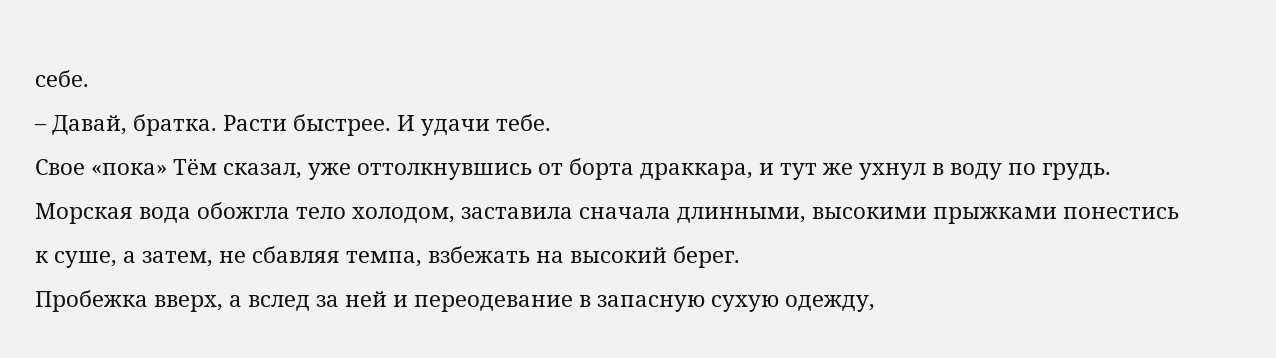себе.
– Давай, братка. Расти быстрее. И удачи тебе.
Свое «пока» Тём сказал, уже оттолкнувшись от борта драккара, и тут же ухнул в воду по грудь. Морская вода обожгла тело холодом, заставила сначала длинными, высокими прыжками понестись к суше, а затем, не сбавляя темпа, взбежать на высокий берег.
Пробежка вверх, а вслед за ней и переодевание в запасную сухую одежду,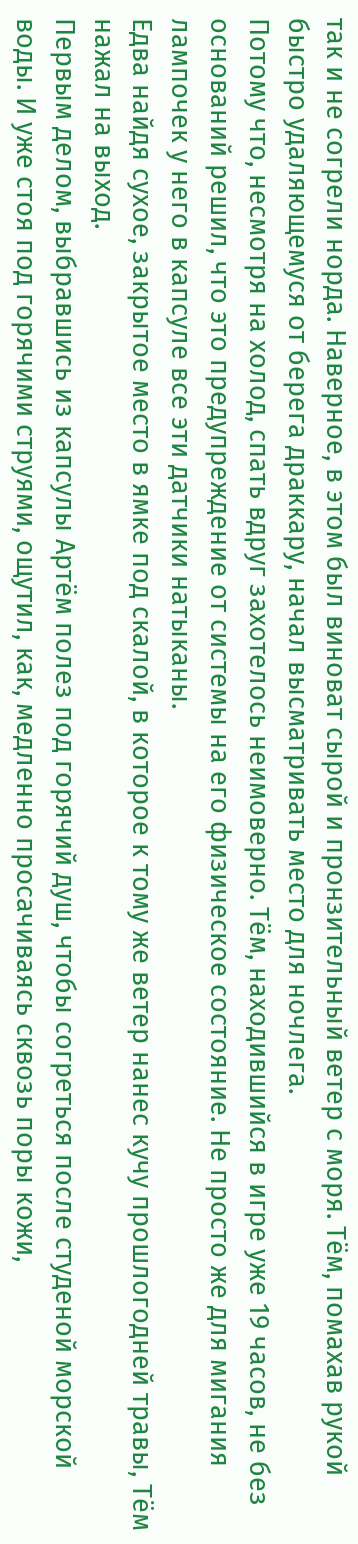так и не согрели норда. Наверное, в этом был виноват сырой и пронзительный ветер с моря. Тём, помахав рукой быстро удаляющемуся от берега драккару, начал высматривать место для ночлега.
Потому что, несмотря на холод, спать вдруг захотелось неимоверно. Тём, находившийся в игре уже 19 часов, не без оснований решил, что это предупреждение от системы на его физическое состояние. Не просто же для мигания лампочек у него в капсуле все эти датчики натыканы.
Едва найдя сухое, закрытое место в ямке под скалой, в которое к тому же ветер нанес кучу прошлогодней травы, Тём нажал на выход.
Первым делом, выбравшись из капсулы Артём полез под горячий душ, чтобы согреться после студеной морской воды. И уже стоя под горячими струями, ощутил, как, медленно просачиваясь сквозь поры кожи,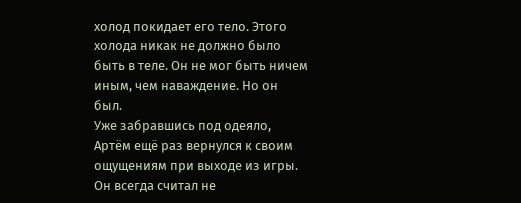холод покидает его тело. Этого холода никак не должно было быть в теле. Он не мог быть ничем иным, чем наваждение. Но он был.
Уже забравшись под одеяло, Артём ещё раз вернулся к своим ощущениям при выходе из игры.
Он всегда считал не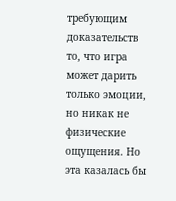требующим доказательств то, что игра может дарить только эмоции, но никак не физические ощущения. Но эта казалась бы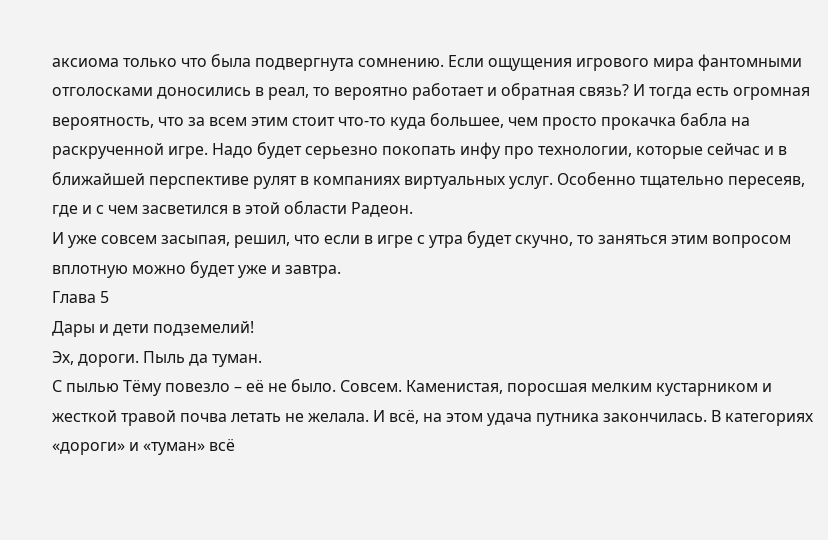аксиома только что была подвергнута сомнению. Если ощущения игрового мира фантомными отголосками доносились в реал, то вероятно работает и обратная связь? И тогда есть огромная вероятность, что за всем этим стоит что-то куда большее, чем просто прокачка бабла на раскрученной игре. Надо будет серьезно покопать инфу про технологии, которые сейчас и в ближайшей перспективе рулят в компаниях виртуальных услуг. Особенно тщательно пересеяв, где и с чем засветился в этой области Радеон.
И уже совсем засыпая, решил, что если в игре с утра будет скучно, то заняться этим вопросом вплотную можно будет уже и завтра.
Глава 5
Дары и дети подземелий!
Эх, дороги. Пыль да туман.
С пылью Тёму повезло – её не было. Совсем. Каменистая, поросшая мелким кустарником и жесткой травой почва летать не желала. И всё, на этом удача путника закончилась. В категориях «дороги» и «туман» всё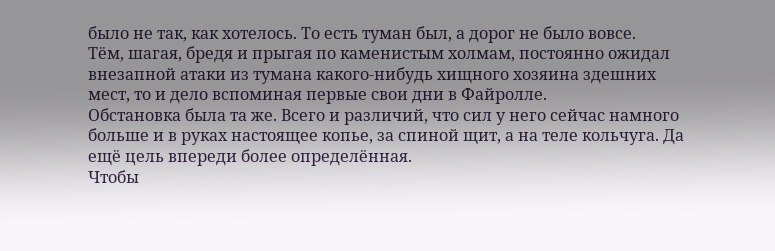было не так, как хотелось. То есть туман был, а дорог не было вовсе.
Тём, шагая, бредя и прыгая по каменистым холмам, постоянно ожидал внезапной атаки из тумана какого-нибудь хищного хозяина здешних мест, то и дело вспоминая первые свои дни в Файролле.
Обстановка была та же. Всего и различий, что сил у него сейчас намного больше и в руках настоящее копье, за спиной щит, а на теле кольчуга. Да ещё цель впереди более определённая.
Чтобы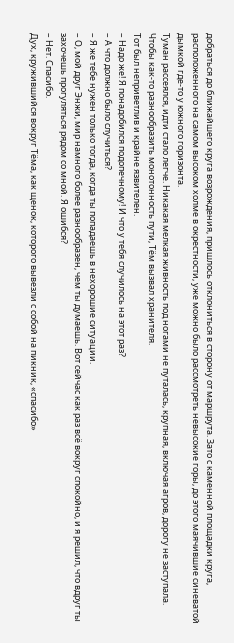добраться до ближайшего круга возрождения, пришлось отклониться в сторону от маршрута. Зато с каменной площадки круга, расположенного на самом высоком холме в окрестности, уже можно было рассмотреть невысокие горы, до этого маячившие синеватой дымкой где-то у южного горизонта.
Туман рассеялся, идти стало легче. Никакая мелкая живность под ногами не путалась, крупная, включая агров, дорогу не заступала.
Чтобы как-то разнообразить монотонность пути, Тём вызвал хранителя.
Тот был неприветлив и крайне язвителен.
– Надо же! Я понадобился подопечному! И что у тебя случилось на этот раз?
– А что должно было случиться?
– Я же тебе нужен только тогда, когда ты попадаешь в нехорошие ситуации.
– О, мой друг Энжи, мир намного более разнообразен, чем ты думаешь. Вот сейчас как раз всё вокруг спокойно, и я решил, что вдруг ты захочешь прогуляться рядом со мной. Я ошибся?
– Нет. Спасибо.
Дух, кружившийся вокруг Тёма, как щенок, которого вывезли с собой на пикник, «спасибо»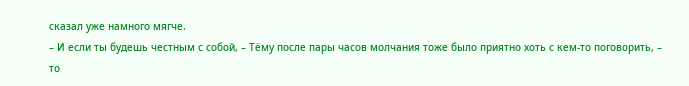сказал уже намного мягче.
– И если ты будешь честным с собой, – Тёму после пары часов молчания тоже было приятно хоть с кем-то поговорить, – то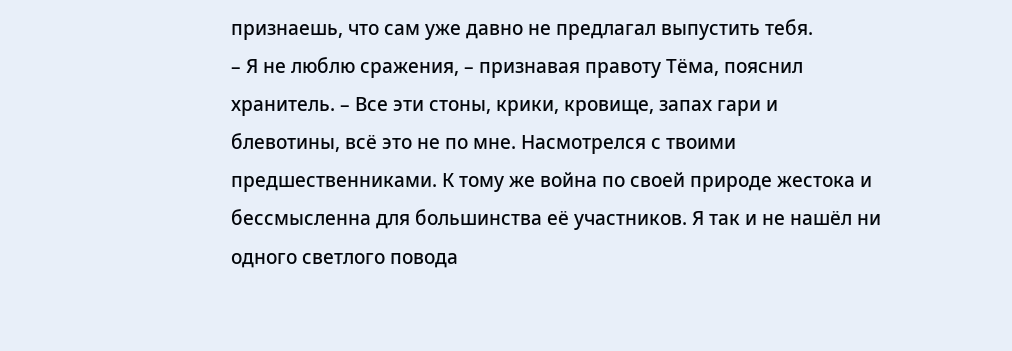признаешь, что сам уже давно не предлагал выпустить тебя.
– Я не люблю сражения, – признавая правоту Тёма, пояснил хранитель. – Все эти стоны, крики, кровище, запах гари и блевотины, всё это не по мне. Насмотрелся с твоими предшественниками. К тому же война по своей природе жестока и бессмысленна для большинства её участников. Я так и не нашёл ни одного светлого повода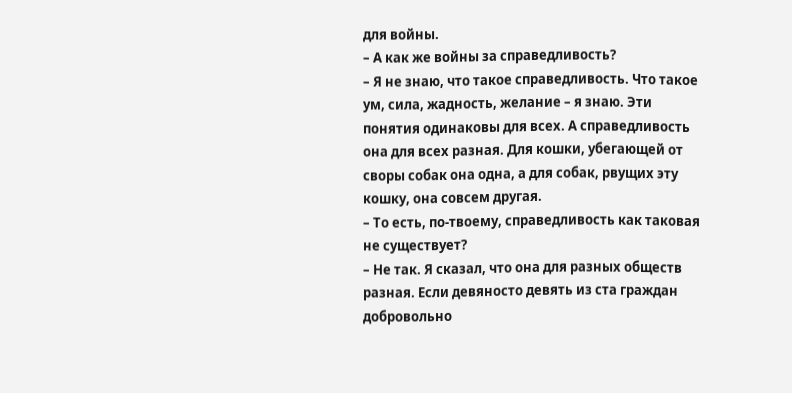для войны.
– А как же войны за справедливость?
– Я не знаю, что такое справедливость. Что такое ум, сила, жадность, желание – я знаю. Эти понятия одинаковы для всех. А справедливость она для всех разная. Для кошки, убегающей от своры собак она одна, а для собак, рвущих эту кошку, она совсем другая.
– То есть, по-твоему, справедливость как таковая не существует?
– Не так. Я сказал, что она для разных обществ разная. Если девяносто девять из ста граждан добровольно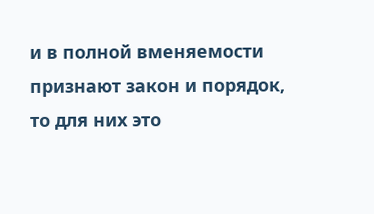и в полной вменяемости признают закон и порядок, то для них это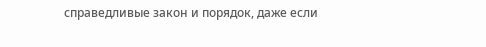справедливые закон и порядок, даже если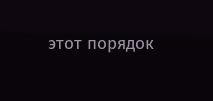этот порядок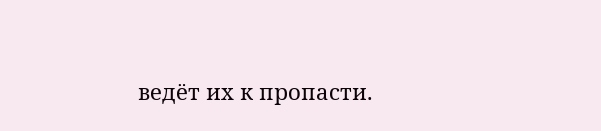ведёт их к пропасти.